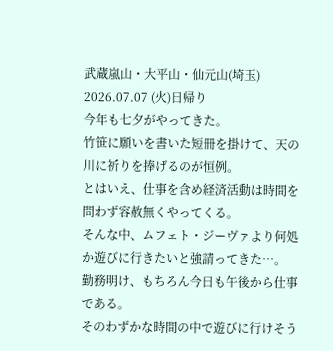武蔵嵐山・大平山・仙元山(埼玉)
2026.07.07 (火)日帰り
今年も七夕がやってきた。
竹笹に願いを書いた短冊を掛けて、天の川に祈りを捧げるのが恒例。
とはいえ、仕事を含め経済活動は時間を問わず容赦無くやってくる。
そんな中、ムフェト・ジーヴァより何処か遊びに行きたいと強請ってきた…。
勤務明け、もちろん今日も午後から仕事である。
そのわずかな時間の中で遊びに行けそう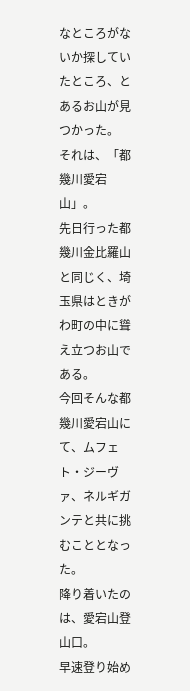なところがないか探していたところ、とあるお山が見つかった。
それは、「都幾川愛宕山」。
先日行った都幾川金比羅山と同じく、埼玉県はときがわ町の中に聳え立つお山である。
今回そんな都幾川愛宕山にて、ムフェト・ジーヴァ、ネルギガンテと共に挑むこととなった。
降り着いたのは、愛宕山登山口。
早速登り始め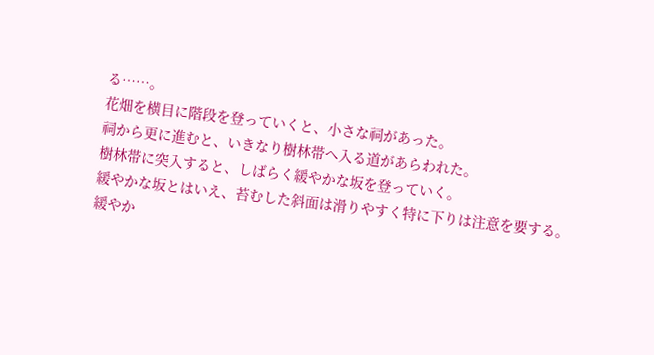る……。
花畑を横目に階段を登っていくと、小さな祠があった。
祠から更に進むと、いきなり樹林帯へ入る道があらわれた。
樹林帯に突入すると、しばらく緩やかな坂を登っていく。
緩やかな坂とはいえ、苔むした斜面は滑りやすく特に下りは注意を要する。
緩やか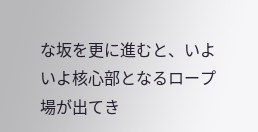な坂を更に進むと、いよいよ核心部となるロープ場が出てき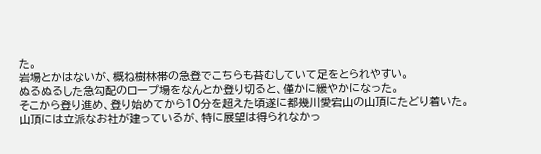た。
岩場とかはないが、概ね樹林帯の急登でこちらも苔むしていて足をとられやすい。
ぬるぬるした急勾配のロープ場をなんとか登り切ると、僅かに緩やかになった。
そこから登り進め、登り始めてから10分を超えた頃遂に都幾川愛宕山の山頂にたどり着いた。
山頂には立派なお社が建っているが、特に展望は得られなかっ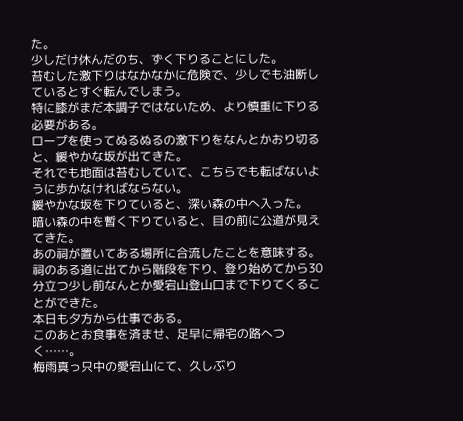た。
少しだけ休んだのち、ずく下りることにした。
苔むした激下りはなかなかに危険で、少しでも油断しているとすぐ転んでしまう。
特に膝がまだ本調子ではないため、より慎重に下りる必要がある。
ロープを使ってぬるぬるの激下りをなんとかおり切ると、緩やかな坂が出てきた。
それでも地面は苔むしていて、こちらでも転ばないように歩かなければならない。
緩やかな坂を下りていると、深い森の中へ入った。
暗い森の中を暫く下りていると、目の前に公道が見えてきた。
あの祠が置いてある場所に合流したことを意味する。
祠のある道に出てから階段を下り、登り始めてから30分立つ少し前なんとか愛宕山登山口まで下りてくることができた。
本日も夕方から仕事である。
このあとお食事を済ませ、足早に帰宅の路へつく……。
梅雨真っ只中の愛宕山にて、久しぶり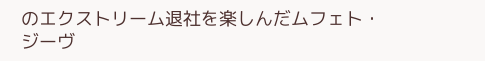のエクストリーム退社を楽しんだムフェト・ジーヴ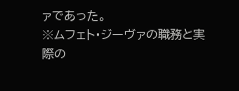ァであった。
※ムフェト・ジーヴァの職務と実際の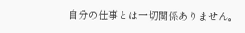自分の仕事とは一切関係ありません。